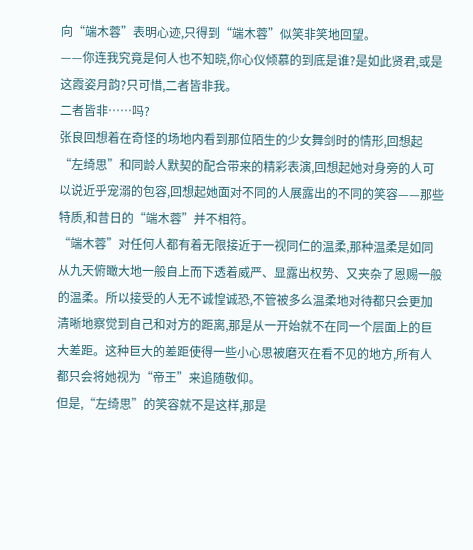向“端木蓉”表明心迹,只得到“端木蓉”似笑非笑地回望。
——你连我究竟是何人也不知晓,你心仪倾慕的到底是谁?是如此贤君,或是这霞姿月韵?只可惜,二者皆非我。
二者皆非……吗?
张良回想着在奇怪的场地内看到那位陌生的少女舞剑时的情形,回想起“左绮思”和同龄人默契的配合带来的精彩表演,回想起她对身旁的人可以说近乎宠溺的包容,回想起她面对不同的人展露出的不同的笑容——那些特质,和昔日的“端木蓉”并不相符。
“端木蓉”对任何人都有着无限接近于一视同仁的温柔,那种温柔是如同从九天俯瞰大地一般自上而下透着威严、显露出权势、又夹杂了恩赐一般的温柔。所以接受的人无不诚惶诚恐,不管被多么温柔地对待都只会更加清晰地察觉到自己和对方的距离,那是从一开始就不在同一个层面上的巨大差距。这种巨大的差距使得一些小心思被磨灭在看不见的地方,所有人都只会将她视为“帝王”来追随敬仰。
但是,“左绮思”的笑容就不是这样,那是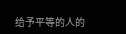给予平等的人的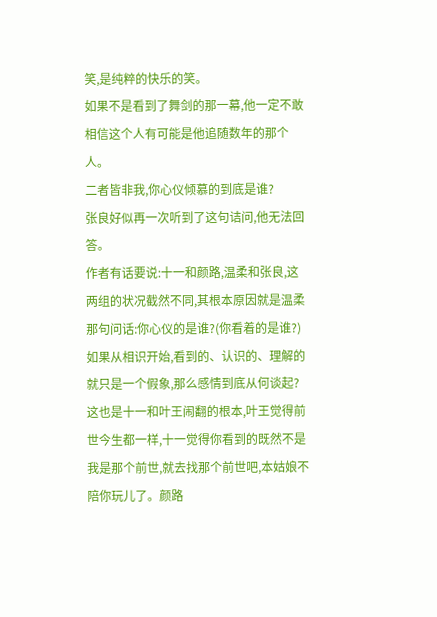笑,是纯粹的快乐的笑。
如果不是看到了舞剑的那一幕,他一定不敢相信这个人有可能是他追随数年的那个人。
二者皆非我,你心仪倾慕的到底是谁?
张良好似再一次听到了这句诘问,他无法回答。
作者有话要说:十一和颜路,温柔和张良,这两组的状况截然不同,其根本原因就是温柔那句问话:你心仪的是谁?(你看着的是谁?)
如果从相识开始,看到的、认识的、理解的就只是一个假象,那么感情到底从何谈起?这也是十一和叶王闹翻的根本,叶王觉得前世今生都一样,十一觉得你看到的既然不是我是那个前世,就去找那个前世吧,本姑娘不陪你玩儿了。颜路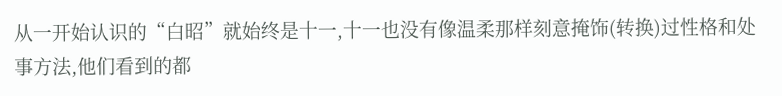从一开始认识的“白昭”就始终是十一,十一也没有像温柔那样刻意掩饰(转换)过性格和处事方法,他们看到的都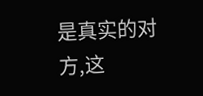是真实的对方,这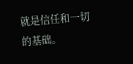就是信任和一切的基础。